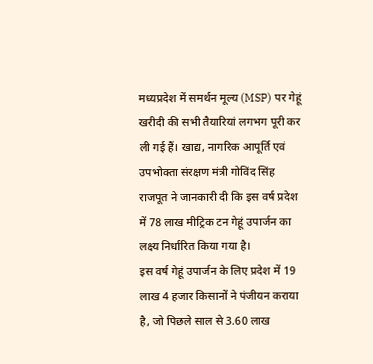मध्यप्रदेश में समर्थन मूल्य (MSP) पर गेहूं खरीदी की सभी तैयारियां लगभग पूरी कर ली गई हैं। खाद्य, नागरिक आपूर्ति एवं उपभोक्ता संरक्षण मंत्री गोविंद सिंह राजपूत ने जानकारी दी कि इस वर्ष प्रदेश में 78 लाख मीट्रिक टन गेहूं उपार्जन का लक्ष्य निर्धारित किया गया है।
इस वर्ष गेहूं उपार्जन के लिए प्रदेश में 19 लाख 4 हजार किसानों ने पंजीयन कराया है, जो पिछले साल से 3.60 लाख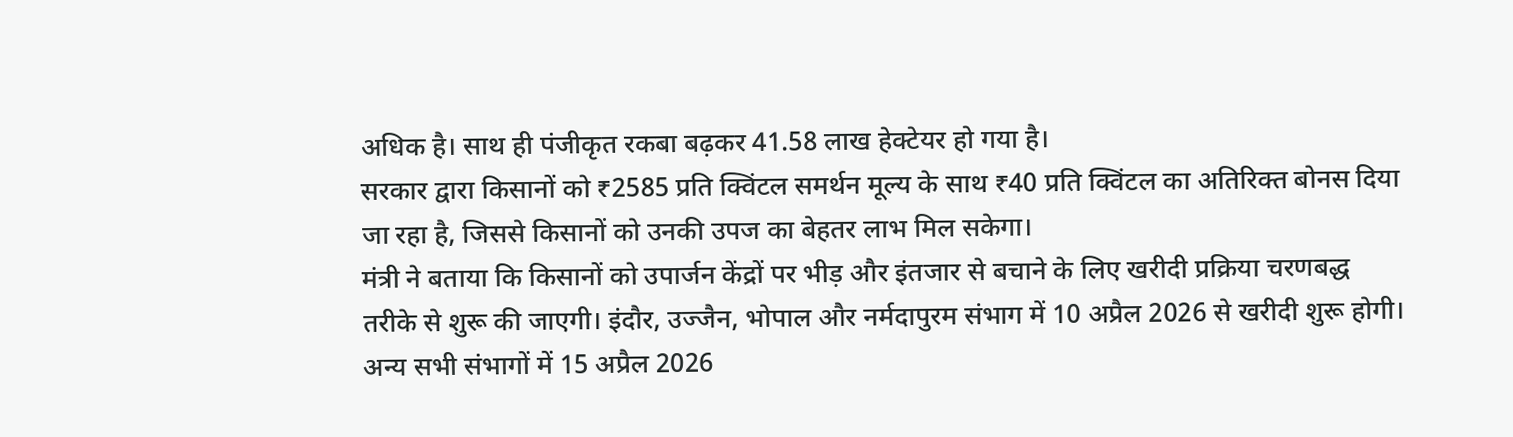अधिक है। साथ ही पंजीकृत रकबा बढ़कर 41.58 लाख हेक्टेयर हो गया है।
सरकार द्वारा किसानों को ₹2585 प्रति क्विंटल समर्थन मूल्य के साथ ₹40 प्रति क्विंटल का अतिरिक्त बोनस दिया जा रहा है, जिससे किसानों को उनकी उपज का बेहतर लाभ मिल सकेगा।
मंत्री ने बताया कि किसानों को उपार्जन केंद्रों पर भीड़ और इंतजार से बचाने के लिए खरीदी प्रक्रिया चरणबद्ध तरीके से शुरू की जाएगी। इंदौर, उज्जैन, भोपाल और नर्मदापुरम संभाग में 10 अप्रैल 2026 से खरीदी शुरू होगी। अन्य सभी संभागों में 15 अप्रैल 2026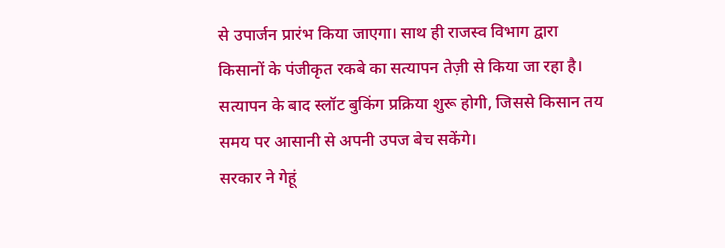से उपार्जन प्रारंभ किया जाएगा। साथ ही राजस्व विभाग द्वारा किसानों के पंजीकृत रकबे का सत्यापन तेज़ी से किया जा रहा है। सत्यापन के बाद स्लॉट बुकिंग प्रक्रिया शुरू होगी, जिससे किसान तय समय पर आसानी से अपनी उपज बेच सकेंगे।
सरकार ने गेहूं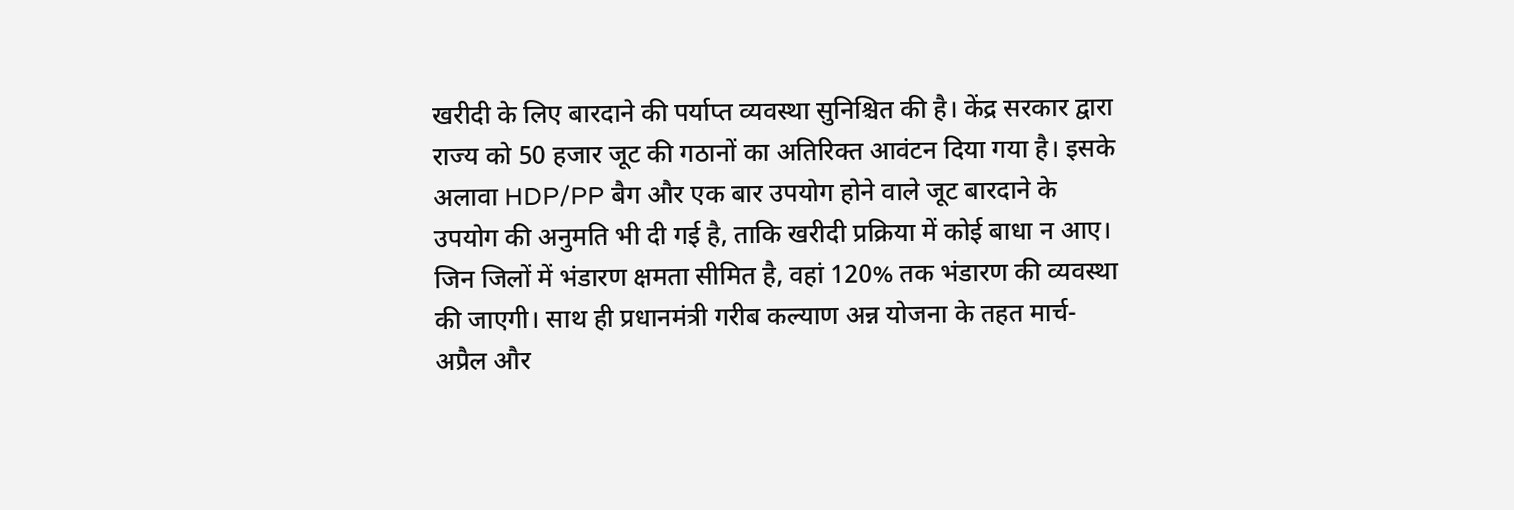खरीदी के लिए बारदाने की पर्याप्त व्यवस्था सुनिश्चित की है। केंद्र सरकार द्वारा राज्य को 50 हजार जूट की गठानों का अतिरिक्त आवंटन दिया गया है। इसके अलावा HDP/PP बैग और एक बार उपयोग होने वाले जूट बारदाने के उपयोग की अनुमति भी दी गई है, ताकि खरीदी प्रक्रिया में कोई बाधा न आए।
जिन जिलों में भंडारण क्षमता सीमित है, वहां 120% तक भंडारण की व्यवस्था की जाएगी। साथ ही प्रधानमंत्री गरीब कल्याण अन्न योजना के तहत मार्च-अप्रैल और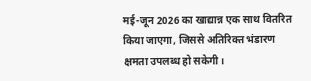मई-जून 2026 का खाद्यान्न एक साथ वितरित किया जाएगा, जिससे अतिरिक्त भंडारण क्षमता उपलब्ध हो सकेगी।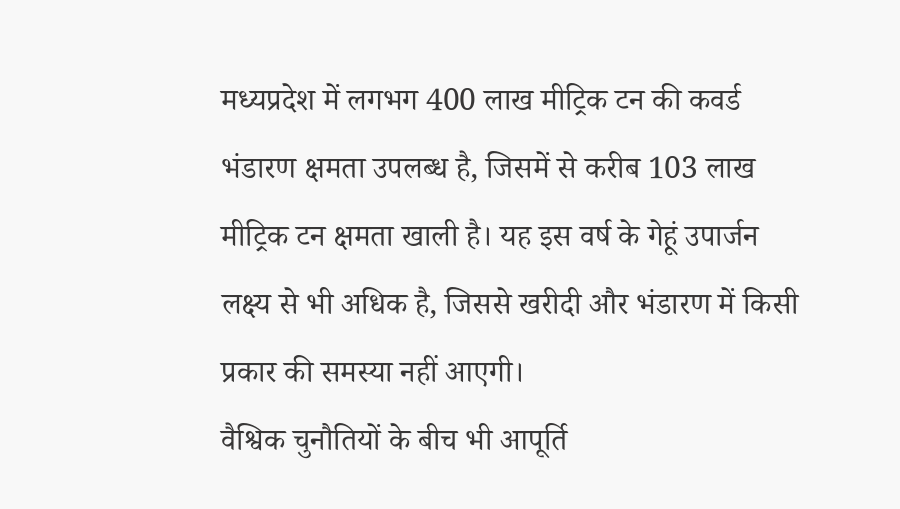मध्यप्रदेश में लगभग 400 लाख मीट्रिक टन की कवर्ड भंडारण क्षमता उपलब्ध है, जिसमें से करीब 103 लाख मीट्रिक टन क्षमता खाली है। यह इस वर्ष के गेहूं उपार्जन लक्ष्य से भी अधिक है, जिससे खरीदी और भंडारण में किसी प्रकार की समस्या नहीं आएगी।
वैश्विक चुनौतियों के बीच भी आपूर्ति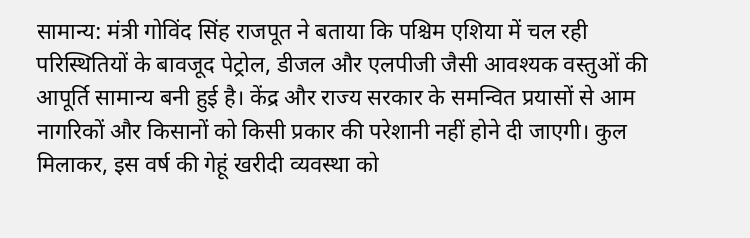सामान्य: मंत्री गोविंद सिंह राजपूत ने बताया कि पश्चिम एशिया में चल रही परिस्थितियों के बावजूद पेट्रोल, डीजल और एलपीजी जैसी आवश्यक वस्तुओं की आपूर्ति सामान्य बनी हुई है। केंद्र और राज्य सरकार के समन्वित प्रयासों से आम नागरिकों और किसानों को किसी प्रकार की परेशानी नहीं होने दी जाएगी। कुल मिलाकर, इस वर्ष की गेहूं खरीदी व्यवस्था को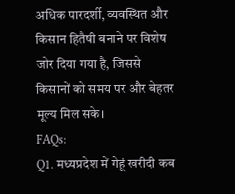अधिक पारदर्शी, व्यवस्थित और किसान हितैषी बनाने पर विशेष जोर दिया गया है, जिससे किसानों को समय पर और बेहतर मूल्य मिल सके।
FAQs:
Q1. मध्यप्रदेश में गेहूं खरीदी कब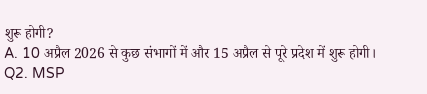शुरू होगी?
A. 10 अप्रैल 2026 से कुछ संभागों में और 15 अप्रैल से पूरे प्रदेश में शुरू होगी।
Q2. MSP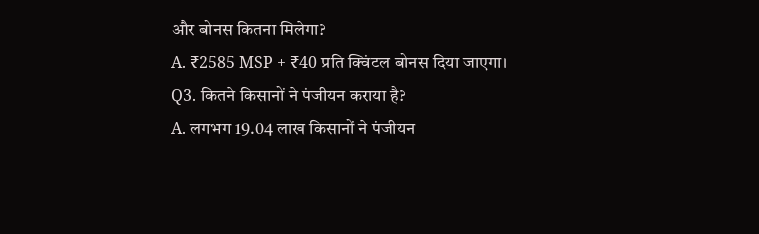और बोनस कितना मिलेगा?
A. ₹2585 MSP + ₹40 प्रति क्विंटल बोनस दिया जाएगा।
Q3. कितने किसानों ने पंजीयन कराया है?
A. लगभग 19.04 लाख किसानों ने पंजीयन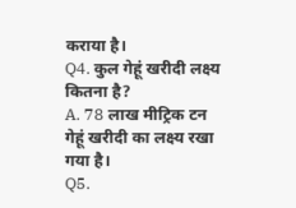कराया है।
Q4. कुल गेहूं खरीदी लक्ष्य कितना है?
A. 78 लाख मीट्रिक टन गेहूं खरीदी का लक्ष्य रखा गया है।
Q5.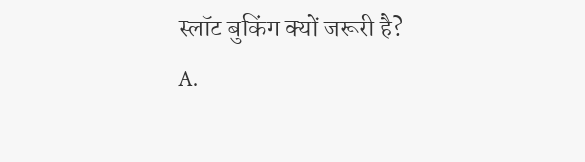स्लॉट बुकिंग क्यों जरूरी है?
A.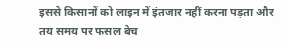इससे किसानों को लाइन में इंतजार नहीं करना पड़ता और तय समय पर फसल बेच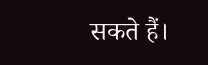सकते हैं।